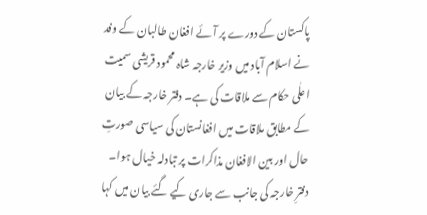پاکستان کے دورے پر آئے افغان طالبان کے وفد نے اسلام آباد میں وزیر خارجہ شاہ محمود قریشی سمیت اعلٰی حکام سے ملاقات کی ہے۔ دفتر خارجہ کے بیان کے مطابق ملاقات میں افغانستان کی سیاسی صورتِ حال اور بین الافغان مذاکرات پر تبادلہ خیال ہوا۔
دفترِ خارجہ کی جانب سے جاری کیے گئے بیان میں کہا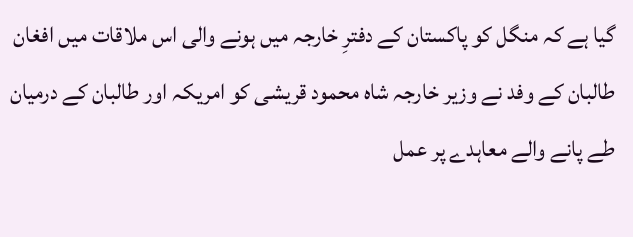گیا ہے کہ منگل کو پاکستان کے دفترِ خارجہ میں ہونے والی اس ملاقات میں افغان طالبان کے وفد نے وزیر خارجہ شاہ محمود قریشی کو امریکہ اور طالبان کے درمیان طے پانے والے معاہدے پر عمل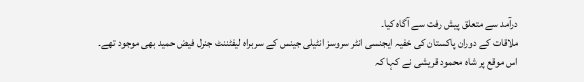درآمد سے متعلق پیش رفت سے آگاہ کیا۔
ملاقات کے دوران پاکستان کی خفیہ ایجنسی انٹر سروسز انٹیلی جینس کے سربراہ لیفٹننٹ جنرل فیض حمید بھی موجود تھے۔
اس موقع پر شاہ محمود قریشی نے کہا کہ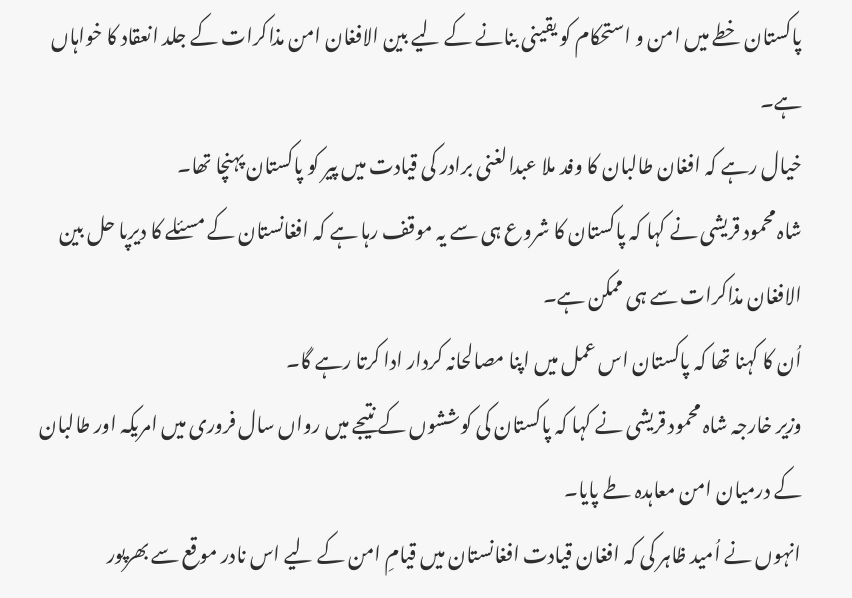پاکستان خطے میں امن و استحکام کو یقینی بنانے کے لیے بین الافغان امن مذاکرات کے جلد انعقاد کا خواہاں ہے۔
خیال رہے کہ افغان طالبان کا وفد ملا عبدالغنی برادر کی قیادت میں پیر کو پاکستان پہنچا تھا۔
شاہ محمود قریشی نے کہا کہ پاکستان کا شروع ہی سے یہ موقف رہا ہے کہ افغانستان کے مسئلے کا دیرپا حل بین الافغان مذاکرات سے ہی ممکن ہے۔
اُن کا کہنا تھا کہ پاکستان اس عمل میں اپنا مصالحانہ کردار ادا کرتا رہے گا۔
وزیر خارجہ شاہ محمود قریشی نے کہا کہ پاکستان کی کوششوں کے نتیجے میں رواں سال فروری میں امریکہ اور طالبان کے درمیان امن معاہدہ طے پایا۔
انہوں نے اُمید ظاہر کی کہ افغان قیادت افغانستان میں قیامِ امن کے لیے اس نادر موقع سے بھرپور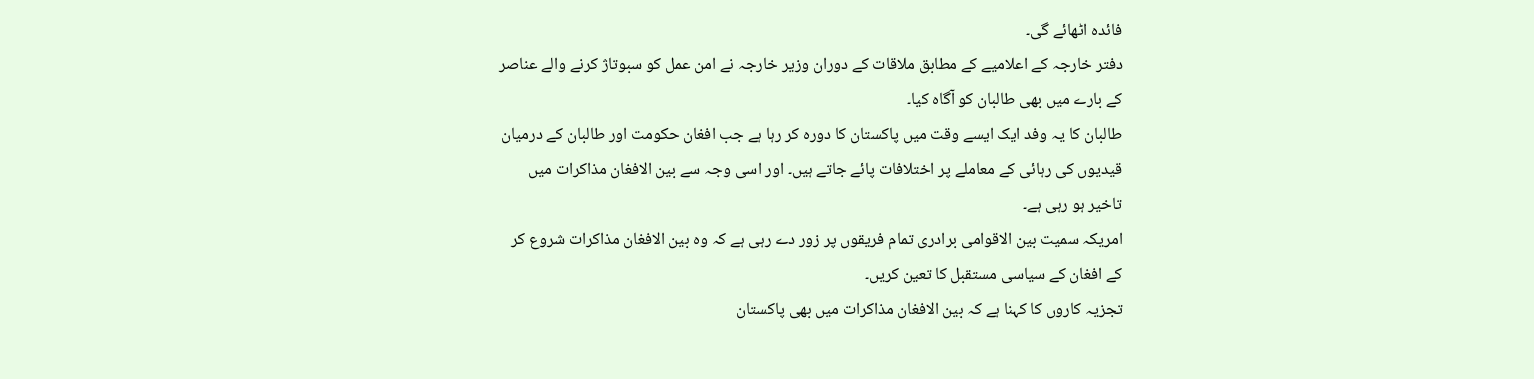فائدہ اٹھائے گی۔
دفتر خارجہ کے اعلامیے کے مطابق ملاقات کے دوران وزیر خارجہ نے امن عمل کو سبوتاژ کرنے والے عناصر کے بارے میں بھی طالبان کو آگاہ کیا۔
طالبان کا یہ وفد ایک ایسے وقت میں پاکستان کا دورہ کر رہا ہے جب افغان حکومت اور طالبان کے درمیان قیدیوں کی رہائی کے معاملے پر اختلافات پائے جاتے ہیں۔ اور اسی وجہ سے بین الافغان مذاکرات میں تاخیر ہو رہی ہے۔
امریکہ سمیت بین الاقوامی برادری تمام فریقوں پر زور دے رہی ہے کہ وہ بین الافغان مذاکرات شروع کر کے افغان کے سیاسی مستقبل کا تعین کریں۔
تجزیہ کاروں کا کہنا ہے کہ بین الافغان مذاکرات میں بھی پاکستان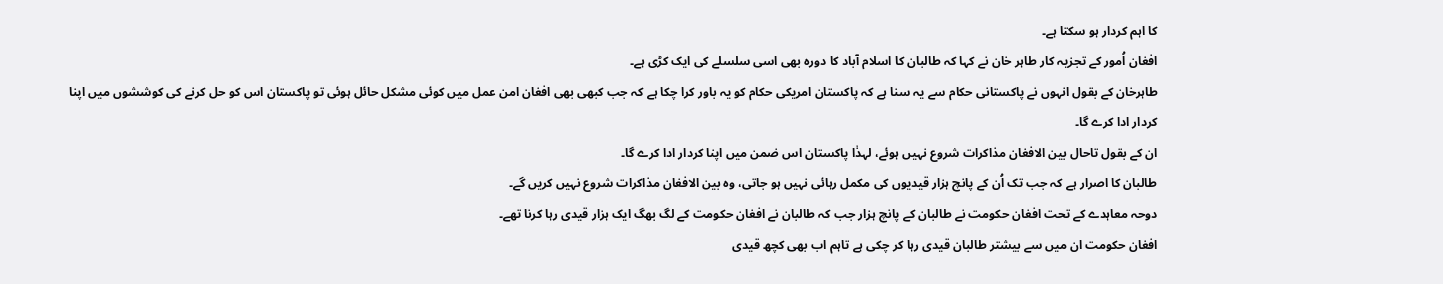کا اہم کردار ہو سکتا ہے۔
افغان اُمور کے تجزیہ کار طاہر خان نے کہا کہ طالبان کا اسلام آباد کا دورہ بھی اسی سلسلے کی ایک کڑی ہے۔
طاہرخان کے بقول انہوں نے پاکستانی حکام سے یہ سنا ہے کہ پاکستان امریکی حکام کو یہ باور کرا چکا ہے کہ جب کبھی بھی افغان امن عمل میں کوئی مشکل حائل ہوئی تو پاکستان اس کو حل کرنے کی کوششوں میں اپنا کردار ادا کرے گا۔
ان کے بقول تاحال بین الافغان مذاکرات شروع نہیں ہوئے، لہذٰا پاکستان اس ضمن میں اپنا کردار ادا کرے گا۔
طالبان کا اصرار ہے کہ جب تک اُن کے پانچ ہزار قیدیوں کی مکمل رہائی نہیں ہو جاتی، وہ بین الافغان مذاکرات شروع نہیں کریں گے۔
دوحہ معاہدے کے تحت افغان حکومت نے طالبان کے پانچ ہزار جب کہ طالبان نے افغان حکومت کے لگ بھگ ایک ہزار قیدی رہا کرنا تھے۔
افغان حکومت ان میں سے بیشتر طالبان قیدی رہا کر چکی ہے تاہم اب بھی کچھ قیدی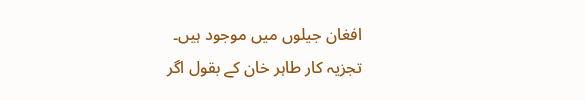افغان جیلوں میں موجود ہیں۔
تجزیہ کار طاہر خان کے بقول اگر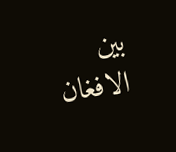بین الافغان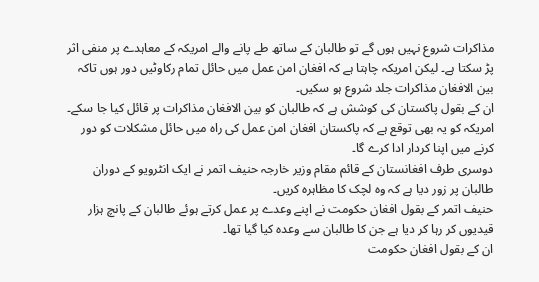مذاکرات شروع نہیں ہوں گے تو طالبان کے ساتھ طے پانے والے امریکہ کے معاہدے پر منفی اثر پڑ سکتا ہے۔ لیکن امریکہ چاہتا ہے کہ افغان امن عمل میں حائل تمام رکاوٹیں دور ہوں تاکہ بین الافغان مذاکرات جلد شروع ہو سکیں۔
ان کے بقول پاکستان کی کوشش ہے کہ طالبان کو بین الافغان مذاکرات پر قائل کیا جا سکے۔ امریکہ کو یہ بھی توقع ہے کہ پاکستان افغان امن عمل کی راہ میں حائل مشکلات کو دور کرنے میں اپنا کردار ادا کرے گا۔
دوسری طرف افغانستان کے قائم مقام وزیر خارجہ حنیف اتمر نے ایک انٹرویو کے دوران طالبان پر زور دیا ہے کہ وہ لچک کا مظاہرہ کریں۔
حنیف اتمر کے بقول افغان حکومت نے اپنے وعدے پر عمل کرتے ہوئے طالبان کے پانچ ہزار قیدیوں کر رہا کر دیا ہے جن کا طالبان سے وعدہ کیا گیا تھا۔
ان کے بقول افغان حکومت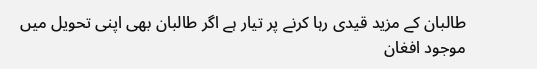طالبان کے مزید قیدی رہا کرنے پر تیار ہے اگر طالبان بھی اپنی تحویل میں موجود افغان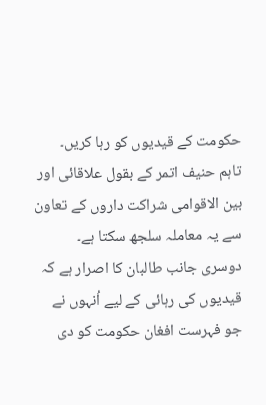حکومت کے قیدیوں کو رہا کریں۔
تاہم حنیف اتمر کے بقول علاقائی اور بین الاقوامی شراکت داروں کے تعاون سے یہ معاملہ سلجھ سکتا ہے۔
دوسری جانب طالبان کا اصرار ہے کہ قیدیوں کی رہائی کے لیے اُنہوں نے جو فہرست افغان حکومت کو دی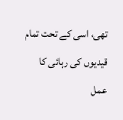تھی، اسی کے تحت تمام قیدیوں کی رہائی کا عمل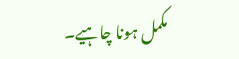مکمل ہونا چاہیے۔